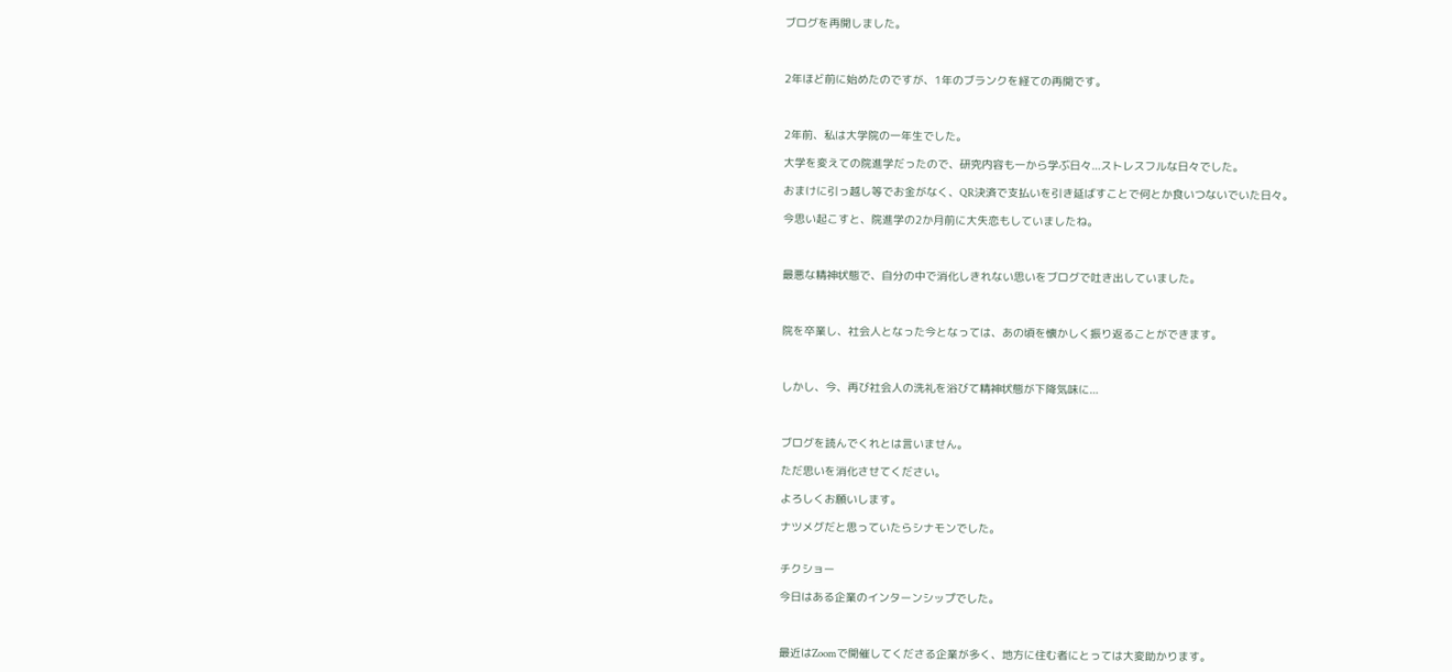ブログを再開しました。



2年ほど前に始めたのですが、1年のブランクを経ての再開です。



2年前、私は大学院の一年生でした。

大学を変えての院進学だったので、研究内容も一から学ぶ日々...ストレスフルな日々でした。

おまけに引っ越し等でお金がなく、QR決済で支払いを引き延ばすことで何とか食いつないでいた日々。

今思い起こすと、院進学の2か月前に大失恋もしていましたね。



最悪な精神状態で、自分の中で消化しきれない思いをブログで吐き出していました。



院を卒業し、社会人となった今となっては、あの頃を懐かしく振り返ることができます。



しかし、今、再び社会人の洗礼を浴びて精神状態が下降気味に...



ブログを読んでくれとは言いません。

ただ思いを消化させてください。

よろしくお願いします。

ナツメグだと思っていたらシナモンでした。


チクショー

今日はある企業のインターンシップでした。



最近はZoomで開催してくださる企業が多く、地方に住む者にとっては大変助かります。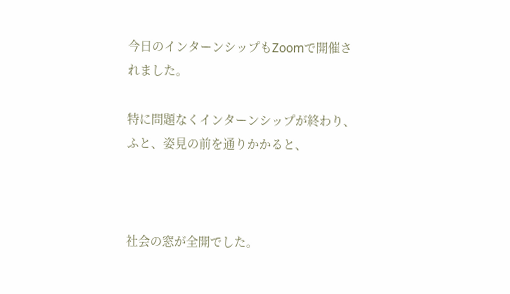今日のインターンシップもZoomで開催されました。

特に問題なくインターンシップが終わり、ふと、姿見の前を通りかかると、



社会の窓が全開でした。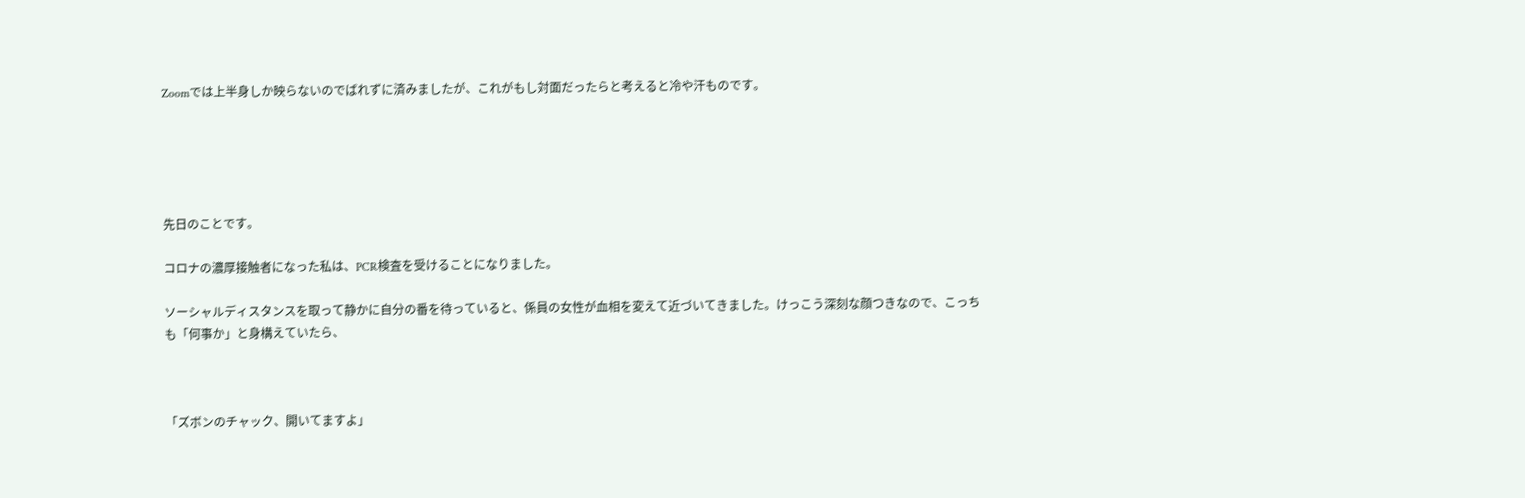Zoomでは上半身しか映らないのでばれずに済みましたが、これがもし対面だったらと考えると冷や汗ものです。





先日のことです。

コロナの濃厚接触者になった私は、PCR検査を受けることになりました。

ソーシャルディスタンスを取って静かに自分の番を待っていると、係員の女性が血相を変えて近づいてきました。けっこう深刻な顔つきなので、こっちも「何事か」と身構えていたら、



「ズボンのチャック、開いてますよ」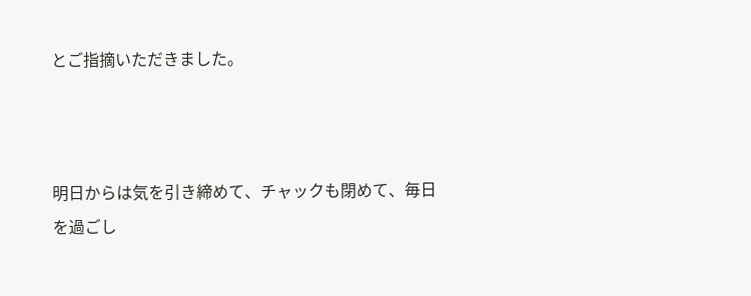とご指摘いただきました。



明日からは気を引き締めて、チャックも閉めて、毎日を過ごし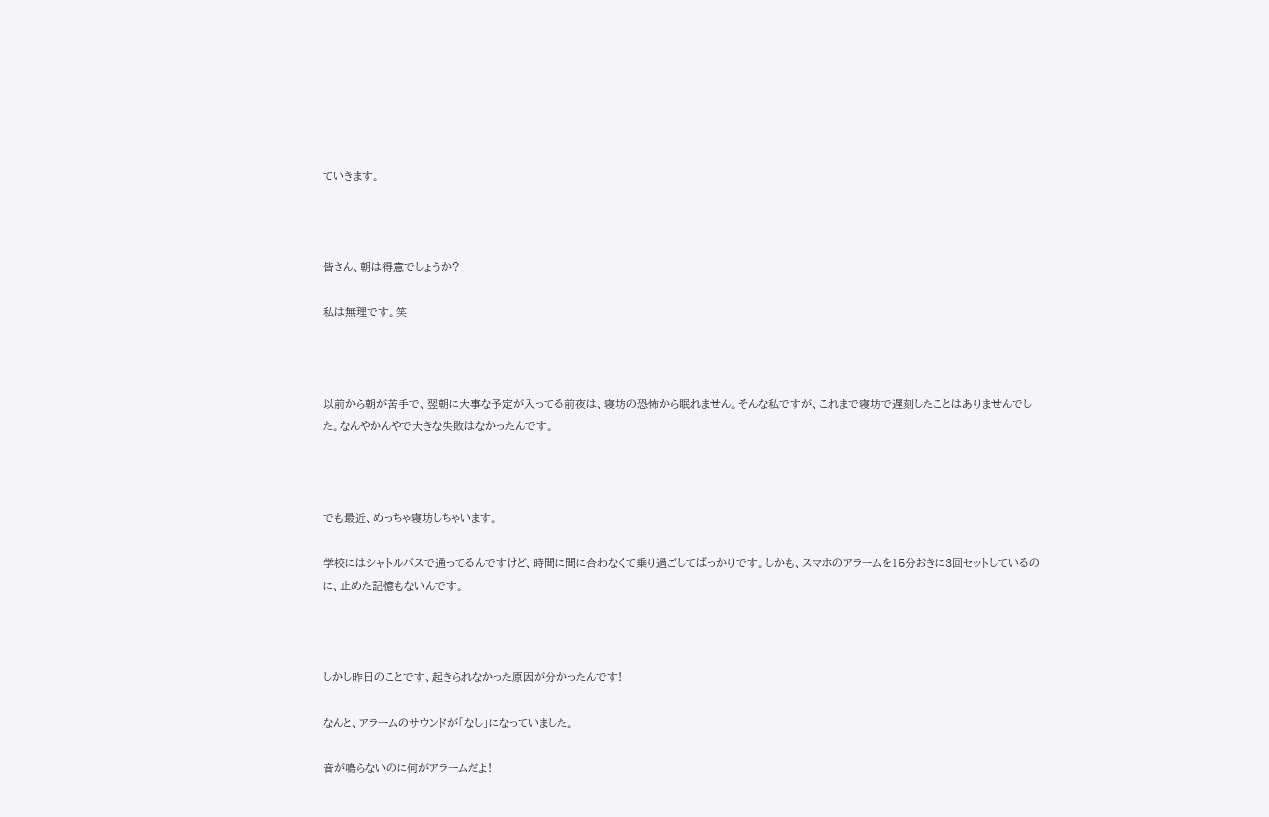ていきます。



皆さん、朝は得意でしょうか?

私は無理です。笑



以前から朝が苦手で、翌朝に大事な予定が入ってる前夜は、寝坊の恐怖から眠れません。そんな私ですが、これまで寝坊で遅刻したことはありませんでした。なんやかんやで大きな失敗はなかったんです。



でも最近、めっちゃ寝坊しちゃいます。

学校にはシャトルバスで通ってるんですけど、時間に間に合わなくて乗り過ごしてばっかりです。しかも、スマホのアラームを15分おきに3回セットしているのに、止めた記憶もないんです。



しかし昨日のことです、起きられなかった原因が分かったんです!

なんと、アラームのサウンドが「なし」になっていました。

音が鳴らないのに何がアラームだよ!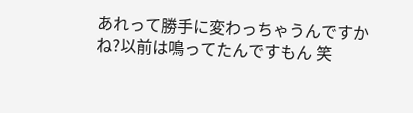あれって勝手に変わっちゃうんですかね?以前は鳴ってたんですもん 笑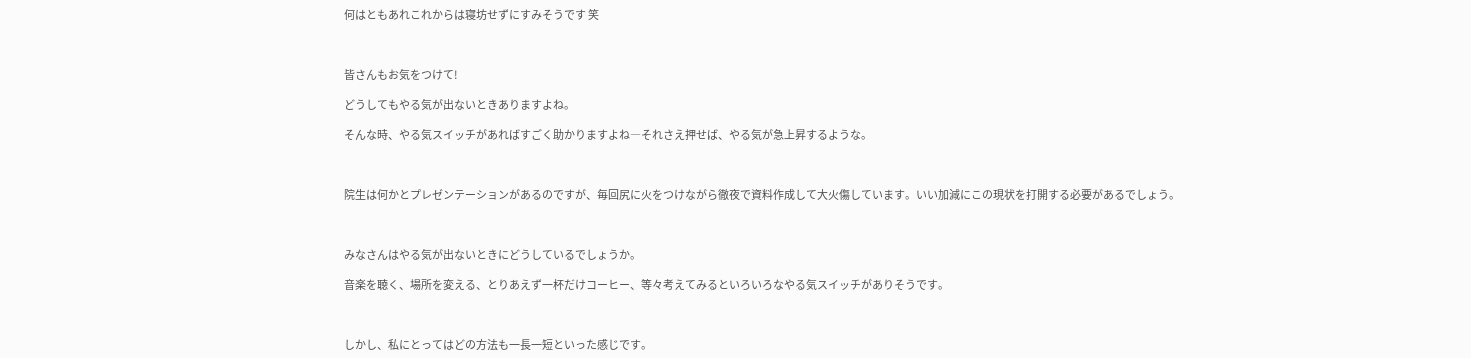何はともあれこれからは寝坊せずにすみそうです 笑



皆さんもお気をつけて!

どうしてもやる気が出ないときありますよね。

そんな時、やる気スイッチがあればすごく助かりますよね―それさえ押せば、やる気が急上昇するような。



院生は何かとプレゼンテーションがあるのですが、毎回尻に火をつけながら徹夜で資料作成して大火傷しています。いい加減にこの現状を打開する必要があるでしょう。



みなさんはやる気が出ないときにどうしているでしょうか。

音楽を聴く、場所を変える、とりあえず一杯だけコーヒー、等々考えてみるといろいろなやる気スイッチがありそうです。



しかし、私にとってはどの方法も一長一短といった感じです。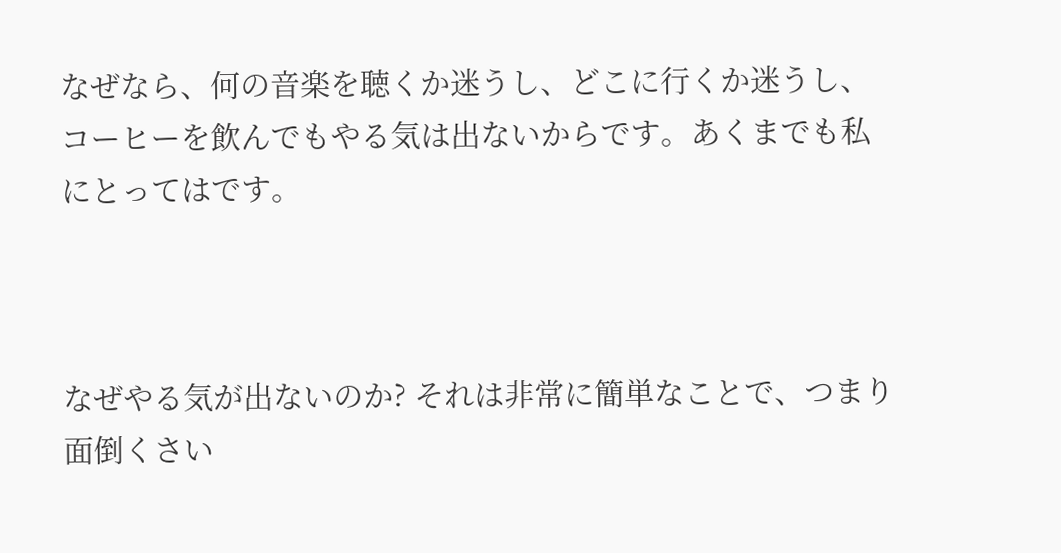なぜなら、何の音楽を聴くか迷うし、どこに行くか迷うし、コーヒーを飲んでもやる気は出ないからです。あくまでも私にとってはです。



なぜやる気が出ないのか? それは非常に簡単なことで、つまり面倒くさい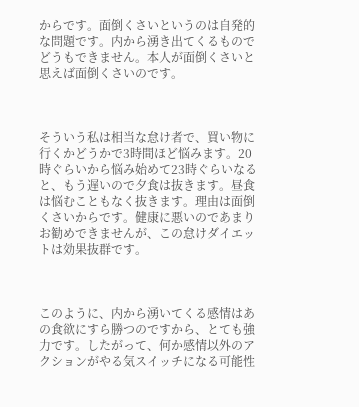からです。面倒くさいというのは自発的な問題です。内から湧き出てくるものでどうもできません。本人が面倒くさいと思えば面倒くさいのです。



そういう私は相当な怠け者で、買い物に行くかどうかで3時間ほど悩みます。20時ぐらいから悩み始めて23時ぐらいなると、もう遅いので夕食は抜きます。昼食は悩むこともなく抜きます。理由は面倒くさいからです。健康に悪いのであまりお勧めできませんが、この怠けダイエットは効果抜群です。



このように、内から湧いてくる感情はあの食欲にすら勝つのですから、とても強力です。したがって、何か感情以外のアクションがやる気スイッチになる可能性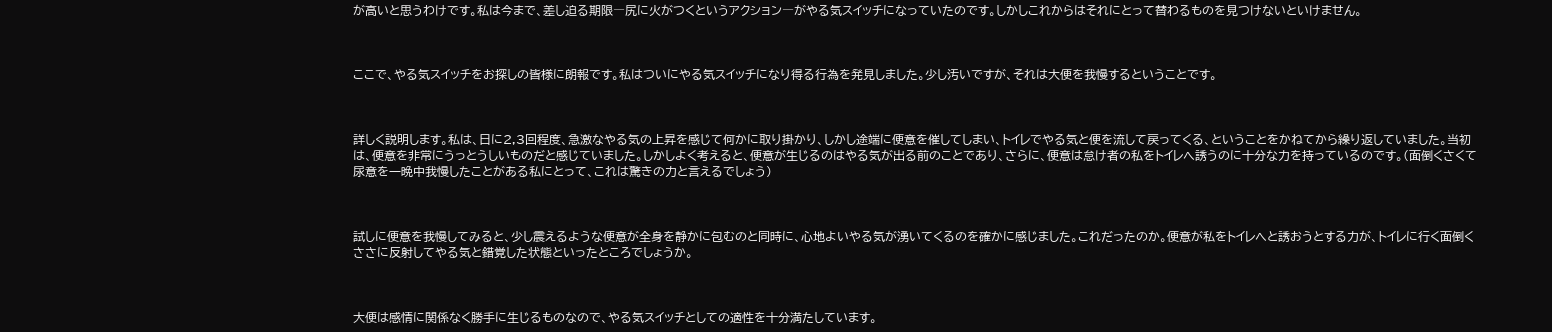が高いと思うわけです。私は今まで、差し迫る期限―尻に火がつくというアクション―がやる気スイッチになっていたのです。しかしこれからはそれにとって替わるものを見つけないといけません。



ここで、やる気スイッチをお探しの皆様に朗報です。私はついにやる気スイッチになり得る行為を発見しました。少し汚いですが、それは大便を我慢するということです。



詳しく説明します。私は、日に2,3回程度、急激なやる気の上昇を感じて何かに取り掛かり、しかし途端に便意を催してしまい、トイレでやる気と便を流して戻ってくる、ということをかねてから繰り返していました。当初は、便意を非常にうっとうしいものだと感じていました。しかしよく考えると、便意が生じるのはやる気が出る前のことであり、さらに、便意は怠け者の私をトイレへ誘うのに十分な力を持っているのです。(面倒くさくて尿意を一晩中我慢したことがある私にとって、これは驚きの力と言えるでしょう)



試しに便意を我慢してみると、少し震えるような便意が全身を静かに包むのと同時に、心地よいやる気が湧いてくるのを確かに感じました。これだったのか。便意が私をトイレへと誘おうとする力が、トイレに行く面倒くささに反射してやる気と錯覚した状態といったところでしょうか。



大便は感情に関係なく勝手に生じるものなので、やる気スイッチとしての適性を十分満たしています。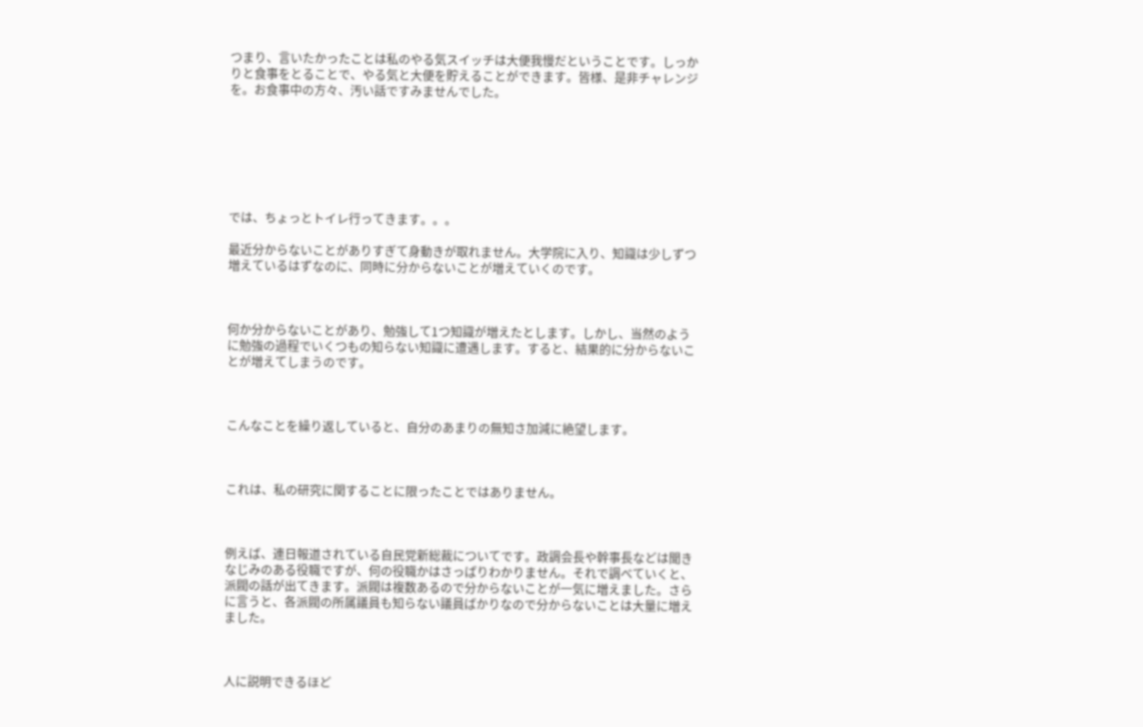つまり、言いたかったことは私のやる気スイッチは大便我慢だということです。しっかりと食事をとることで、やる気と大便を貯えることができます。皆様、是非チャレンジを。お食事中の方々、汚い話ですみませんでした。







では、ちょっとトイレ行ってきます。。。

最近分からないことがありすぎて身動きが取れません。大学院に入り、知識は少しずつ増えているはずなのに、同時に分からないことが増えていくのです。



何か分からないことがあり、勉強して1つ知識が増えたとします。しかし、当然のように勉強の過程でいくつもの知らない知識に遭遇します。すると、結果的に分からないことが増えてしまうのです。



こんなことを繰り返していると、自分のあまりの無知さ加減に絶望します。



これは、私の研究に関することに限ったことではありません。



例えば、連日報道されている自民党新総裁についてです。政調会長や幹事長などは聞きなじみのある役職ですが、何の役職かはさっぱりわかりません。それで調べていくと、派閥の話が出てきます。派閥は複数あるので分からないことが一気に増えました。さらに言うと、各派閥の所属議員も知らない議員ばかりなので分からないことは大量に増えました。



人に説明できるほど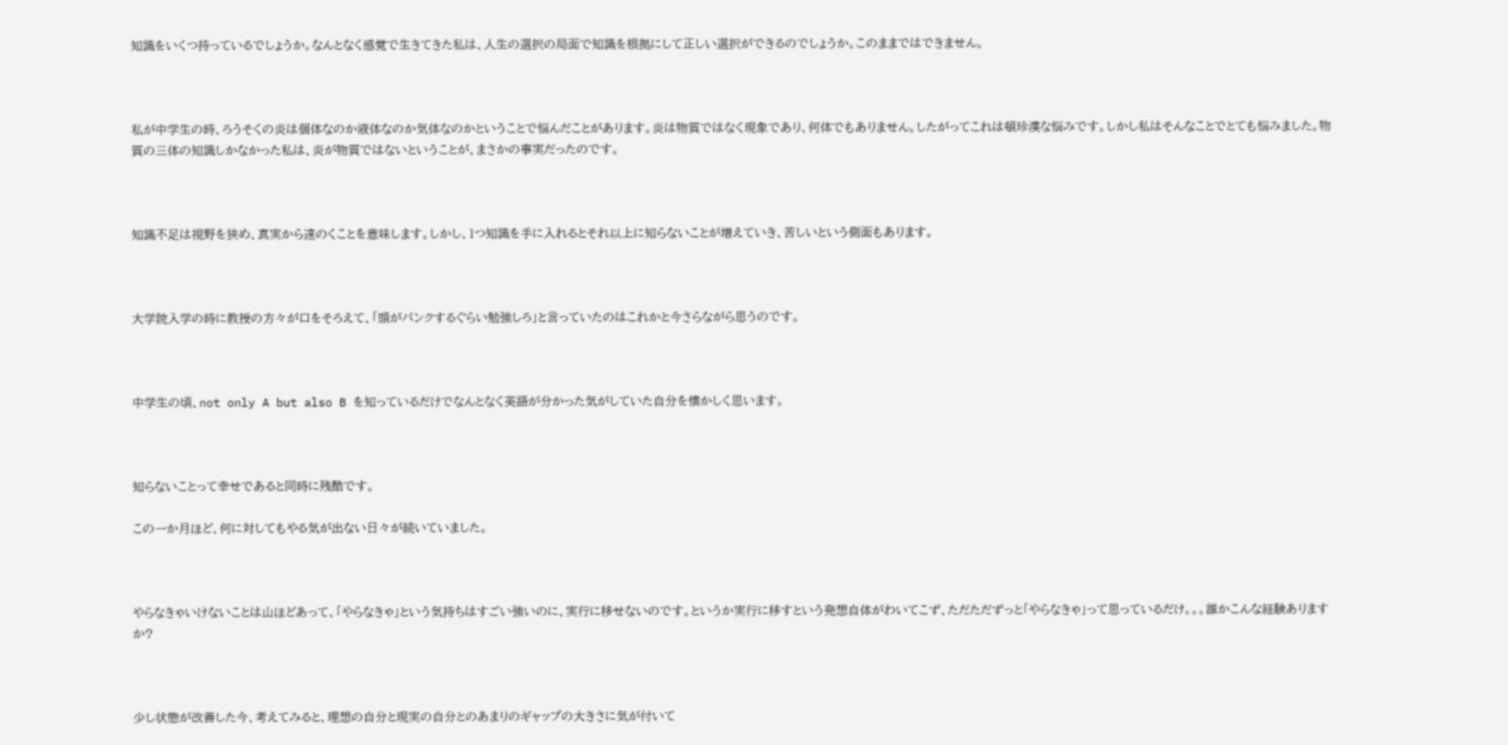知識をいくつ持っているでしょうか。なんとなく感覚で生きてきた私は、人生の選択の局面で知識を根拠にして正しい選択ができるのでしょうか。このままではできません。



私が中学生の時、ろうそくの炎は個体なのか液体なのか気体なのかということで悩んだことがあります。炎は物質ではなく現象であり、何体でもありません。したがってこれは頓珍漢な悩みです。しかし私はそんなことでとても悩みました。物質の三体の知識しかなかった私は、炎が物質ではないということが、まさかの事実だったのです。



知識不足は視野を狭め、真実から遠のくことを意味します。しかし、1つ知識を手に入れるとそれ以上に知らないことが増えていき、苦しいという側面もあります。



大学院入学の時に教授の方々が口をそろえて、「頭がパンクするぐらい勉強しろ」と言っていたのはこれかと今さらながら思うのです。



中学生の頃、not only A but also B を知っているだけでなんとなく英語が分かった気がしていた自分を懐かしく思います。



知らないことって幸せであると同時に残酷です。

この一か月ほど、何に対してもやる気が出ない日々が続いていました。



やらなきゃいけないことは山ほどあって、「やらなきゃ」という気持ちはすごい強いのに、実行に移せないのです。というか実行に移すという発想自体がわいてこず、ただただずっと「やらなきゃ」って思っているだけ。。。誰かこんな経験ありますか?



少し状態が改善した今、考えてみると、理想の自分と現実の自分とのあまりのギャップの大きさに気が付いて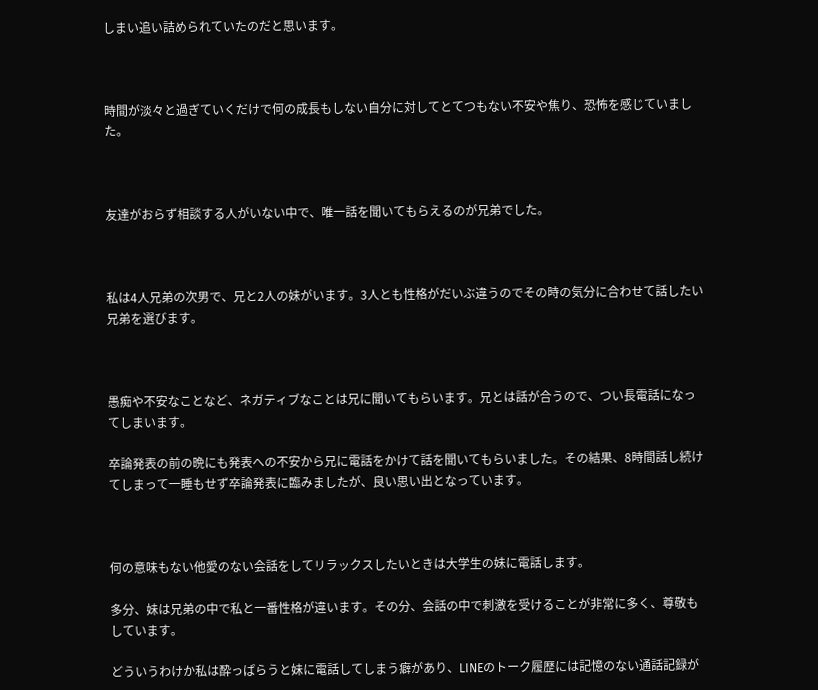しまい追い詰められていたのだと思います。



時間が淡々と過ぎていくだけで何の成長もしない自分に対してとてつもない不安や焦り、恐怖を感じていました。



友達がおらず相談する人がいない中で、唯一話を聞いてもらえるのが兄弟でした。



私は4人兄弟の次男で、兄と2人の妹がいます。3人とも性格がだいぶ違うのでその時の気分に合わせて話したい兄弟を選びます。



愚痴や不安なことなど、ネガティブなことは兄に聞いてもらいます。兄とは話が合うので、つい長電話になってしまいます。

卒論発表の前の晩にも発表への不安から兄に電話をかけて話を聞いてもらいました。その結果、8時間話し続けてしまって一睡もせず卒論発表に臨みましたが、良い思い出となっています。



何の意味もない他愛のない会話をしてリラックスしたいときは大学生の妹に電話します。

多分、妹は兄弟の中で私と一番性格が違います。その分、会話の中で刺激を受けることが非常に多く、尊敬もしています。

どういうわけか私は酔っぱらうと妹に電話してしまう癖があり、LINEのトーク履歴には記憶のない通話記録が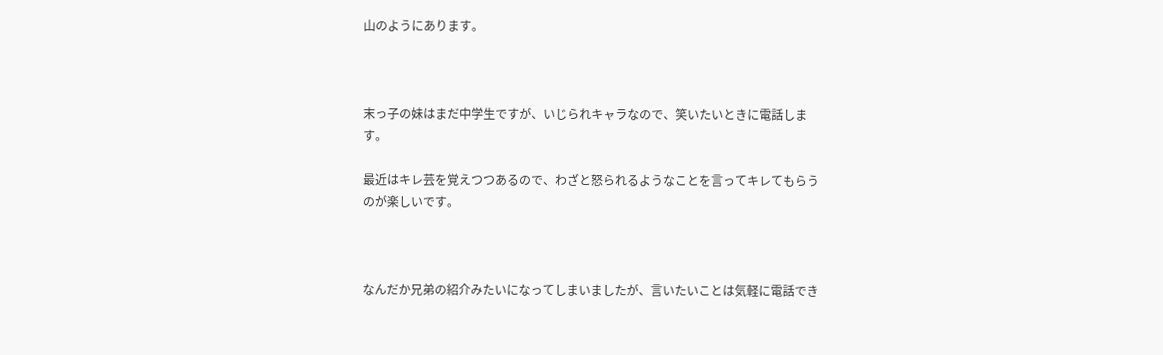山のようにあります。



末っ子の妹はまだ中学生ですが、いじられキャラなので、笑いたいときに電話します。

最近はキレ芸を覚えつつあるので、わざと怒られるようなことを言ってキレてもらうのが楽しいです。



なんだか兄弟の紹介みたいになってしまいましたが、言いたいことは気軽に電話でき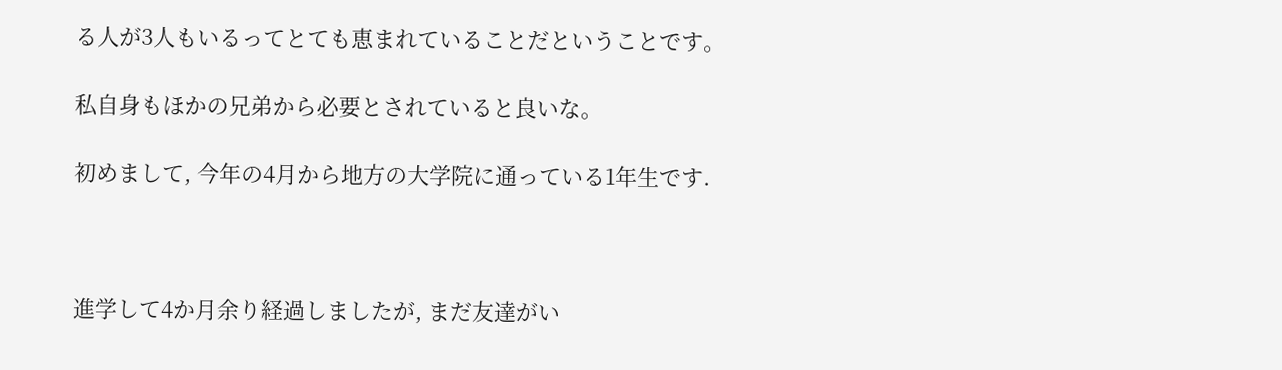る人が3人もいるってとても恵まれていることだということです。

私自身もほかの兄弟から必要とされていると良いな。

初めまして, 今年の4月から地方の大学院に通っている1年生です.



進学して4か月余り経過しましたが, まだ友達がい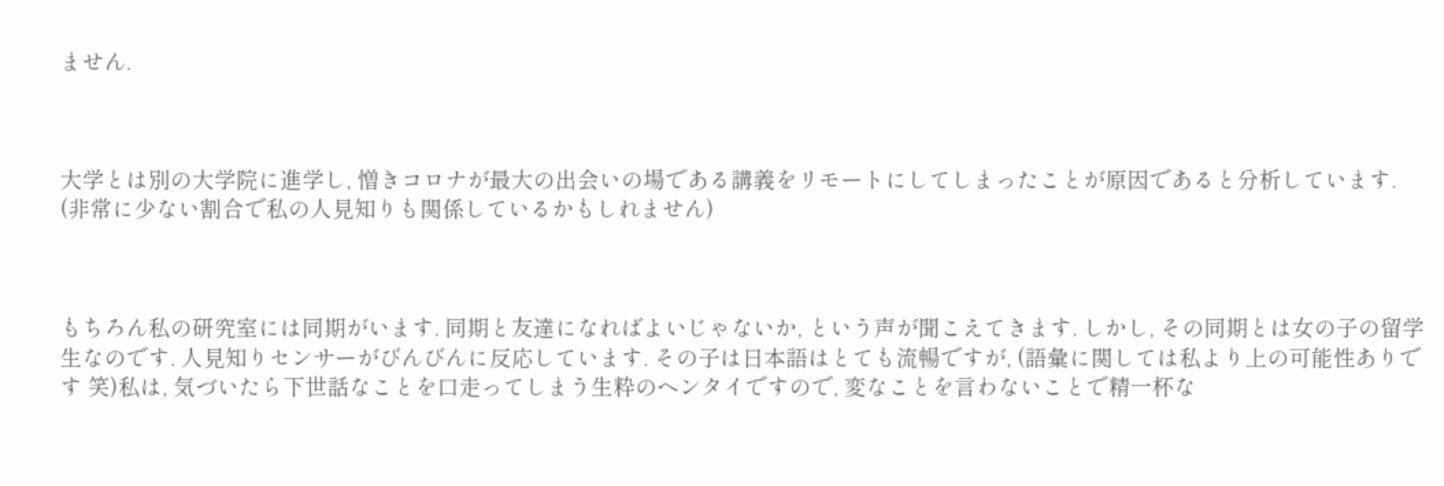ません.



大学とは別の大学院に進学し, 憎きコロナが最大の出会いの場である講義をリモートにしてしまったことが原因であると分析しています. (非常に少ない割合で私の人見知りも関係しているかもしれません)



もちろん私の研究室には同期がいます. 同期と友達になればよいじゃないか, という声が聞こえてきます. しかし, その同期とは女の子の留学生なのです. 人見知りセンサーがびんびんに反応しています. その子は日本語はとても流暢ですが, (語彙に関しては私より上の可能性ありです 笑)私は, 気づいたら下世話なことを口走ってしまう生粋のヘンタイですので, 変なことを言わないことで精一杯な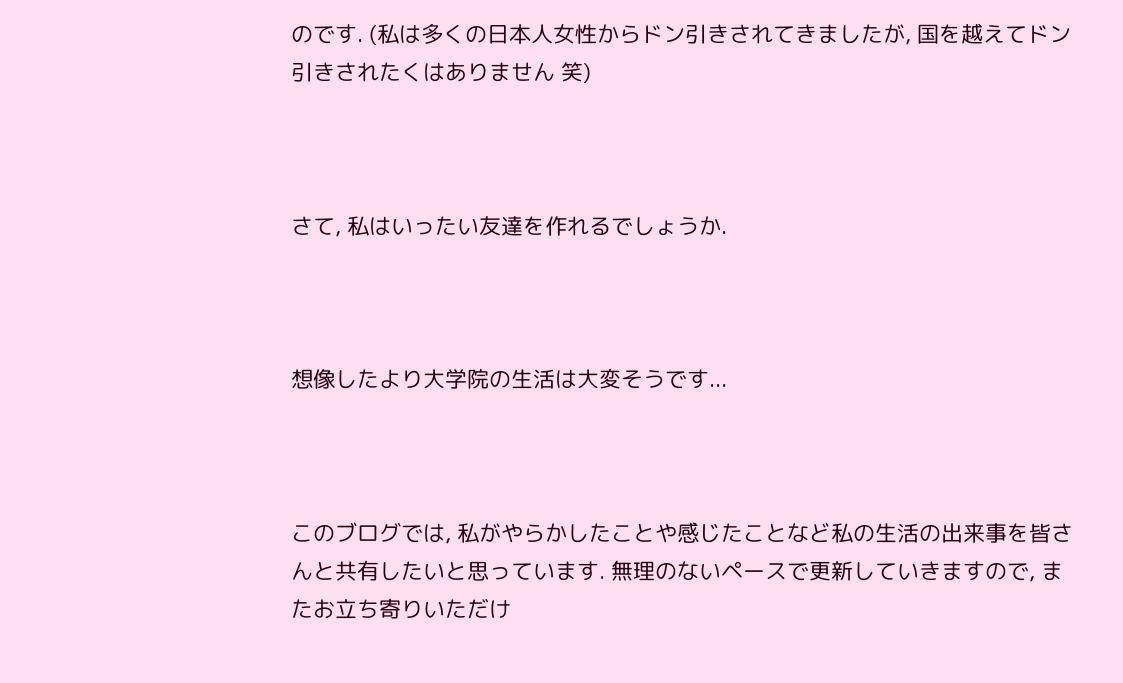のです. (私は多くの日本人女性からドン引きされてきましたが, 国を越えてドン引きされたくはありません 笑)



さて, 私はいったい友達を作れるでしょうか.



想像したより大学院の生活は大変そうです...



このブログでは, 私がやらかしたことや感じたことなど私の生活の出来事を皆さんと共有したいと思っています. 無理のないペースで更新していきますので, またお立ち寄りいただけ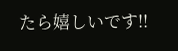たら嬉しいです!!